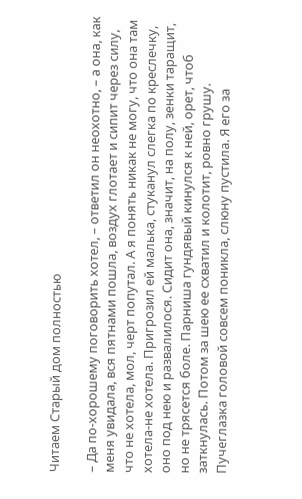Читаем Старый дом полностью

– Да по-хорошему поговорить хотел, – ответил он неохотно, – а она, как меня увидала, вся пятнами пошла, воздух глотает и сипит через силу, что не хотела, мол, черт попутал. А я понять никак не могу, что она там хотела-не хотела. Пригрозил ей малька, стуканул слегка по креслечку, оно под нею и развалилося. Сидит она, значит, на полу, зенки таращит, но не трясется боле. Парниша гундявый кинулся к ней, орет, чтоб заткнулась. Потом за шею ее схватил и колотит, ровно грушу. Пучеглазка головой совсем поникла, слюну пустила. Я его за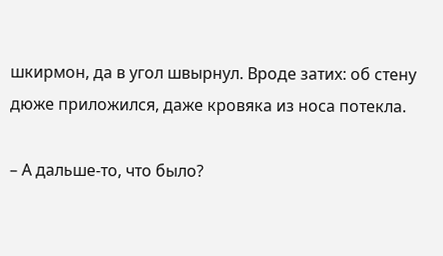шкирмон, да в угол швырнул. Вроде затих: об стену дюже приложился, даже кровяка из носа потекла.

– А дальше-то, что было?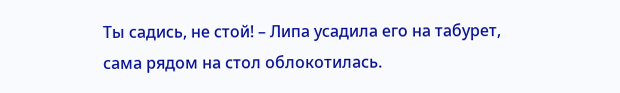Ты садись, не стой! – Липа усадила его на табурет, сама рядом на стол облокотилась.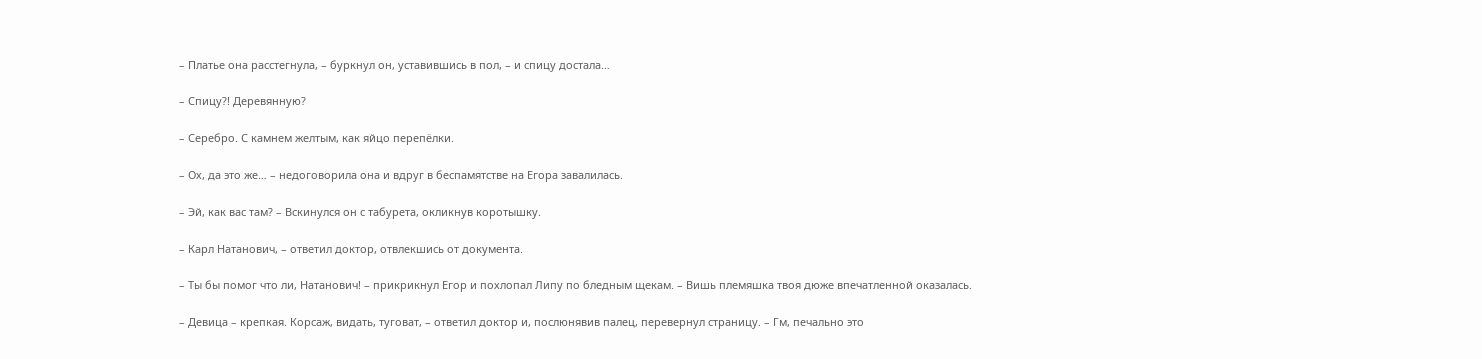– Платье она расстегнула, – буркнул он, уставившись в пол, – и спицу достала…

– Спицу?! Деревянную?

– Серебро. С камнем желтым, как яйцо перепёлки.

– Ох, да это же… – недоговорила она и вдруг в беспамятстве на Егора завалилась.

– Эй, как вас там? – Вскинулся он с табурета, окликнув коротышку.

– Карл Натанович, – ответил доктор, отвлекшись от документа.

– Ты бы помог что ли, Натанович! – прикрикнул Егор и похлопал Липу по бледным щекам. – Вишь племяшка твоя дюже впечатленной оказалась.

– Девица – крепкая. Корсаж, видать, туговат, – ответил доктор и, послюнявив палец, перевернул страницу. – Гм, печально это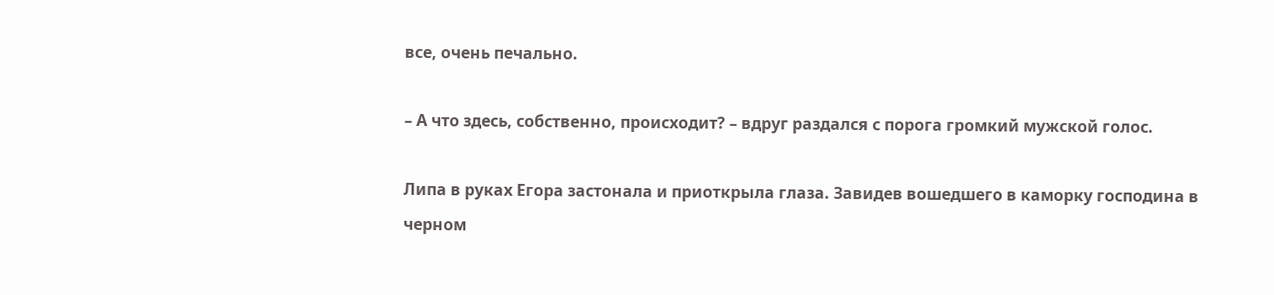все, очень печально.

– А что здесь, собственно, происходит? – вдруг раздался с порога громкий мужской голос.

Липа в руках Егора застонала и приоткрыла глаза. Завидев вошедшего в каморку господина в черном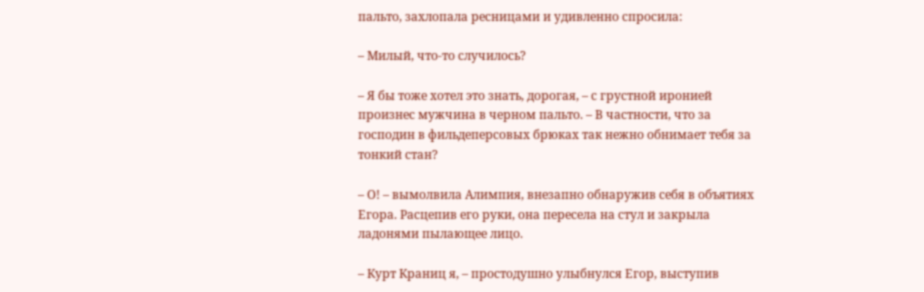пальто, захлопала ресницами и удивленно спросила:

– Милый, что-то случилось?

– Я бы тоже хотел это знать, дорогая, – с грустной иронией произнес мужчина в черном пальто. – В частности, что за господин в фильдеперсовых брюках так нежно обнимает тебя за тонкий стан?

– О! – вымолвила Алимпия, внезапно обнаружив себя в объятиях Егора. Расцепив его руки, она пересела на стул и закрыла ладонями пылающее лицо.

– Курт Краниц я, – простодушно улыбнулся Егор, выступив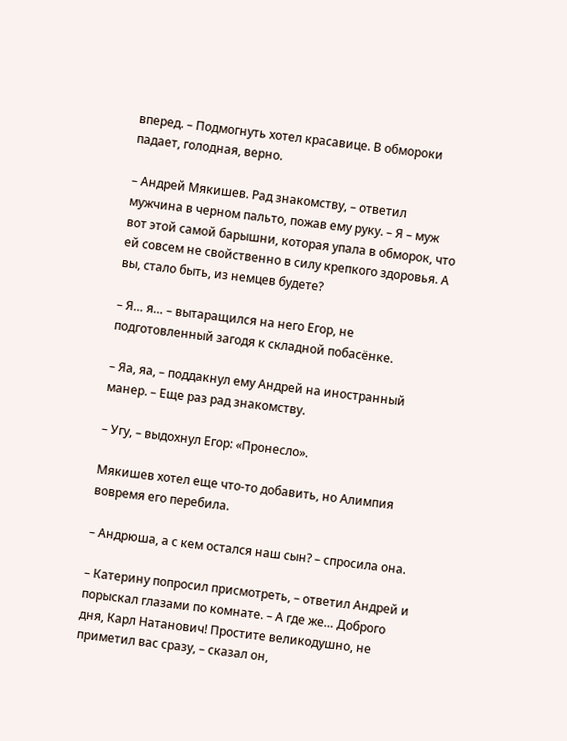вперед. – Подмогнуть хотел красавице. В обмороки падает, голодная, верно.

– Андрей Мякишев. Рад знакомству, – ответил мужчина в черном пальто, пожав ему руку. – Я – муж вот этой самой барышни, которая упала в обморок, что ей совсем не свойственно в силу крепкого здоровья. А вы, стало быть, из немцев будете?

– Я… я… – вытаращился на него Егор, не подготовленный загодя к складной побасёнке.

– Яа, яa, – поддакнул ему Андрей на иностранный манер. – Еще раз рад знакомству.

– Угу, – выдохнул Егор: «Пронесло».

Мякишев хотел еще что-то добавить, но Алимпия вовремя его перебила.

– Андрюша, а с кем остался наш сын? – спросила она.

– Катерину попросил присмотреть, – ответил Андрей и порыскал глазами по комнате. – А где же… Доброго дня, Карл Натанович! Простите великодушно, не приметил вас сразу, – сказал он,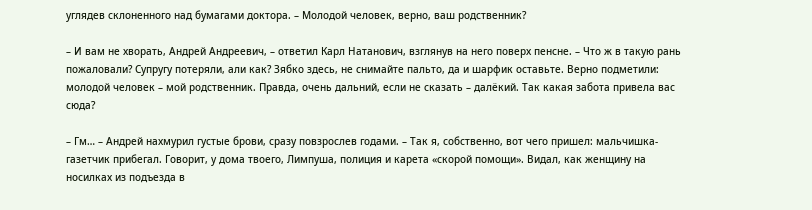углядев склоненного над бумагами доктора. – Молодой человек, верно, ваш родственник?

– И вам не хворать, Андрей Андреевич, – ответил Карл Натанович, взглянув на него поверх пенсне. – Что ж в такую рань пожаловали? Супругу потеряли, али как? Зябко здесь, не снимайте пальто, да и шарфик оставьте. Верно подметили: молодой человек – мой родственник. Правда, очень дальний, если не сказать – далёкий. Так какая забота привела вас сюда?

– Гм… – Андрей нахмурил густые брови, сразу повзрослев годами. – Так я, собственно, вот чего пришел: мальчишка-газетчик прибегал. Говорит, у дома твоего, Лимпуша, полиция и карета «скорой помощи». Видал, как женщину на носилках из подъезда в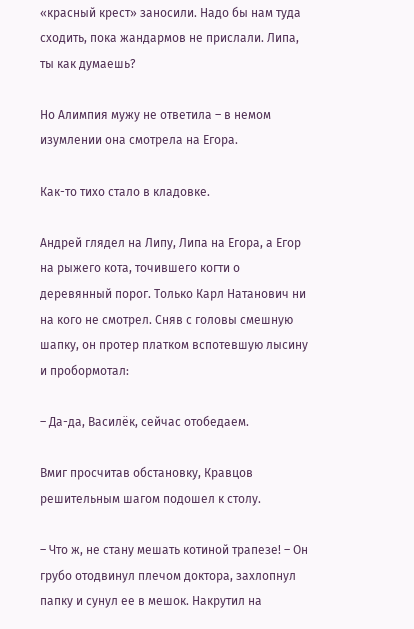«красный крест» заносили. Надо бы нам туда сходить, пока жандармов не прислали. Липа, ты как думаешь?

Но Алимпия мужу не ответила – в немом изумлении она смотрела на Егора.

Как-то тихо стало в кладовке.

Андрей глядел на Липу, Липа на Егора, а Егор на рыжего кота, точившего когти о деревянный порог. Только Карл Натанович ни на кого не смотрел. Сняв с головы смешную шапку, он протер платком вспотевшую лысину и пробормотал:

– Да-да, Василёк, сейчас отобедаем.

Вмиг просчитав обстановку, Кравцов решительным шагом подошел к столу.

– Что ж, не стану мешать котиной трапезе! – Он грубо отодвинул плечом доктора, захлопнул папку и сунул ее в мешок. Накрутил на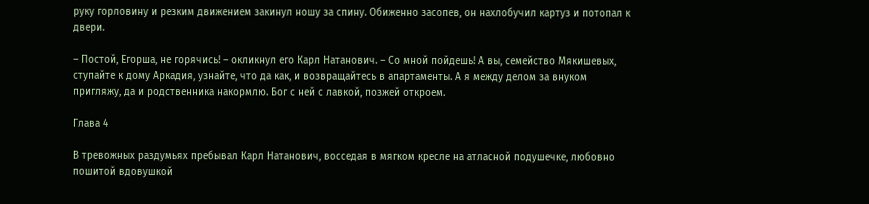руку горловину и резким движением закинул ношу за спину. Обиженно засопев, он нахлобучил картуз и потопал к двери.

– Постой, Егорша, не горячись! – окликнул его Карл Натанович. – Со мной пойдешь! А вы, семейство Мякишевых, ступайте к дому Аркадия, узнайте, что да как, и возвращайтесь в апартаменты. А я между делом за внуком пригляжу, да и родственника накормлю. Бог с ней с лавкой, позжей откроем.

Глава 4

В тревожных раздумьях пребывал Карл Натанович, восседая в мягком кресле на атласной подушечке, любовно пошитой вдовушкой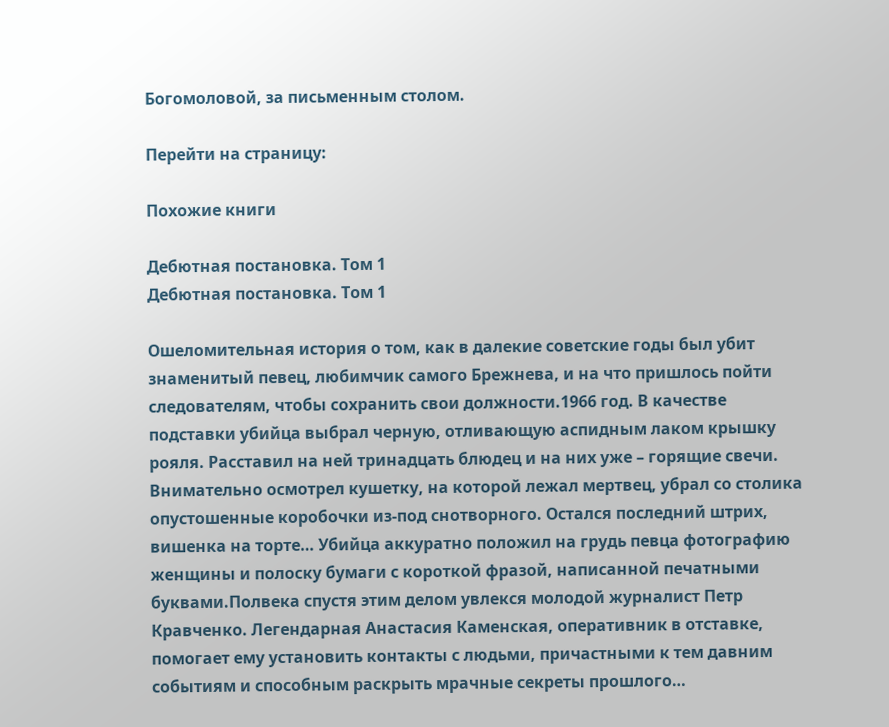Богомоловой, за письменным столом.

Перейти на страницу:

Похожие книги

Дебютная постановка. Том 1
Дебютная постановка. Том 1

Ошеломительная история о том, как в далекие советские годы был убит знаменитый певец, любимчик самого Брежнева, и на что пришлось пойти следователям, чтобы сохранить свои должности.1966 год. В качестве подставки убийца выбрал черную, отливающую аспидным лаком крышку рояля. Расставил на ней тринадцать блюдец и на них уже – горящие свечи. Внимательно осмотрел кушетку, на которой лежал мертвец, убрал со столика опустошенные коробочки из-под снотворного. Остался последний штрих, вишенка на торте… Убийца аккуратно положил на грудь певца фотографию женщины и полоску бумаги с короткой фразой, написанной печатными буквами.Полвека спустя этим делом увлекся молодой журналист Петр Кравченко. Легендарная Анастасия Каменская, оперативник в отставке, помогает ему установить контакты с людьми, причастными к тем давним событиям и способным раскрыть мрачные секреты прошлого…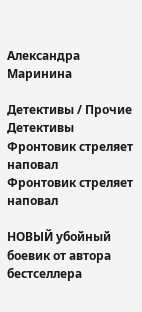Александра Маринина

Детективы / Прочие Детективы
Фронтовик стреляет наповал
Фронтовик стреляет наповал

НОВЫЙ убойный боевик от автора бестселлера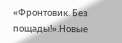«Фронтовик. Без пощады!».Новые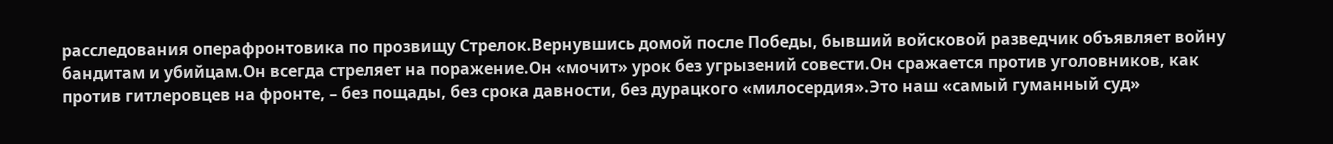расследования операфронтовика по прозвищу Стрелок.Вернувшись домой после Победы, бывший войсковой разведчик объявляет войну бандитам и убийцам.Он всегда стреляет на поражение.Он «мочит» урок без угрызений совести.Он сражается против уголовников, как против гитлеровцев на фронте, – без пощады, без срока давности, без дурацкого «милосердия».Это наш «самый гуманный суд»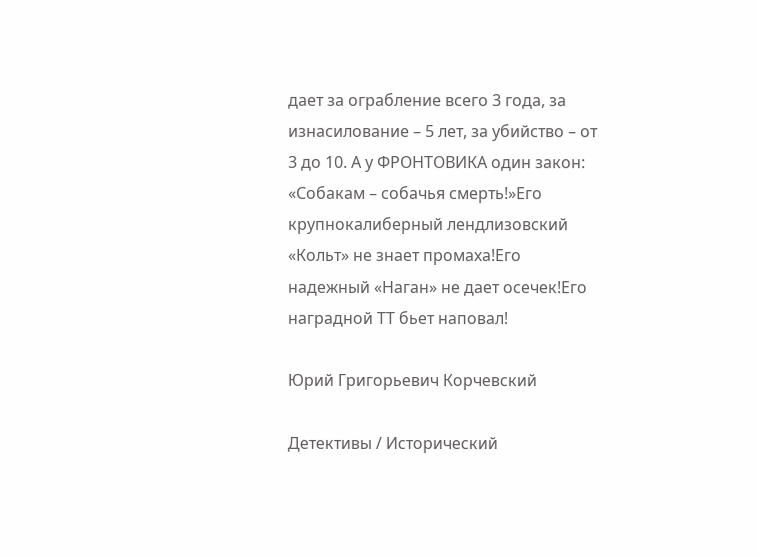дает за ограбление всего 3 года, за изнасилование – 5 лет, за убийство – от 3 до 10. А у ФРОНТОВИКА один закон: «Собакам – собачья смерть!»Его крупнокалиберный лендлизовский «Кольт» не знает промаха!Его надежный «Наган» не дает осечек!Его наградной ТТ бьет наповал!

Юрий Григорьевич Корчевский

Детективы / Исторический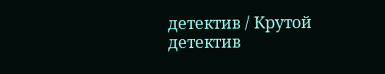детектив / Крутой детектив